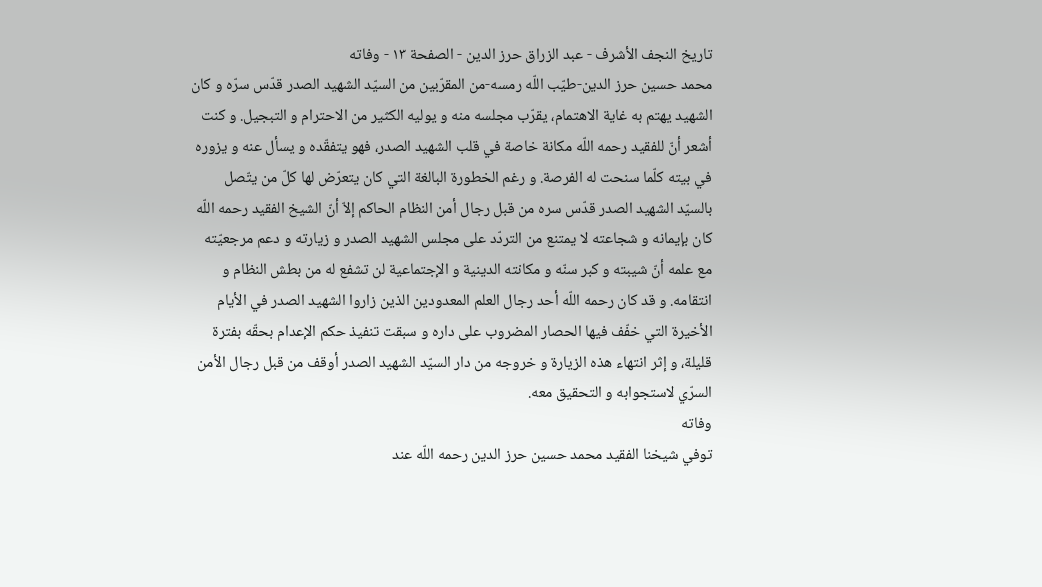تاريخ النجف الأشرف - عبد الزراق حرز الدين - الصفحة ١٣ - وفاته
محمد حسين حرز الدين-طيّب اللّه رمسه-من المقرّبين من السيّد الشهيد الصدر قدّس سرّه و كان الشهيد يهتم به غاية الاهتمام، يقرّب مجلسه منه و يوليه الكثير من الاحترام و التبجيل. و كنت أشعر أنّ للفقيد رحمه اللّه مكانة خاصة في قلب الشهيد الصدر، فهو يتفقّده و يسأل عنه و يزوره في بيته كلّما سنحت له الفرصة. و رغم الخطورة البالغة التي كان يتعرّض لها كلّ من يتّصل بالسيّد الشهيد الصدر قدّس سره من قبل رجال أمن النظام الحاكم إلاّ أنّ الشيخ الفقيد رحمه اللّه كان بإيمانه و شجاعته لا يمتنع من التردّد على مجلس الشهيد الصدر و زيارته و دعم مرجعيّته مع علمه أنّ شيبته و كبر سنّه و مكانته الدينية و الإجتماعية لن تشفع له من بطش النظام و انتقامه. و قد كان رحمه اللّه أحد رجال العلم المعدودين الذين زاروا الشهيد الصدر في الأيام الأخيرة التي خفّف فيها الحصار المضروب على داره و سبقت تنفيذ حكم الإعدام بحقّه بفترة قليلة، و إثر انتهاء هذه الزيارة و خروجه من دار السيّد الشهيد الصدر أوقف من قبل رجال الأمن السرّي لاستجوابه و التحقيق معه.
وفاته
توفي شيخنا الفقيد محمد حسين حرز الدين رحمه اللّه عند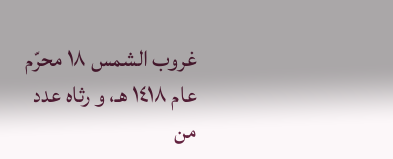غروب الشمس ١٨ محرّم عام ١٤١٨ هـ، و رثاه عدد من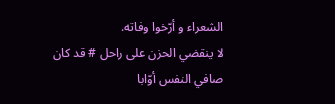الشعراء و أرّخوا وفاته.
لا ينقضي الحزن على راحل # قد كان صافي النفس أوّابا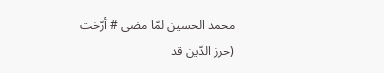محمد الحسين لمّا مضى # أرّخت (حرز الدّين قد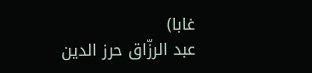غابا)
عبد الرزّاق حرز الدين